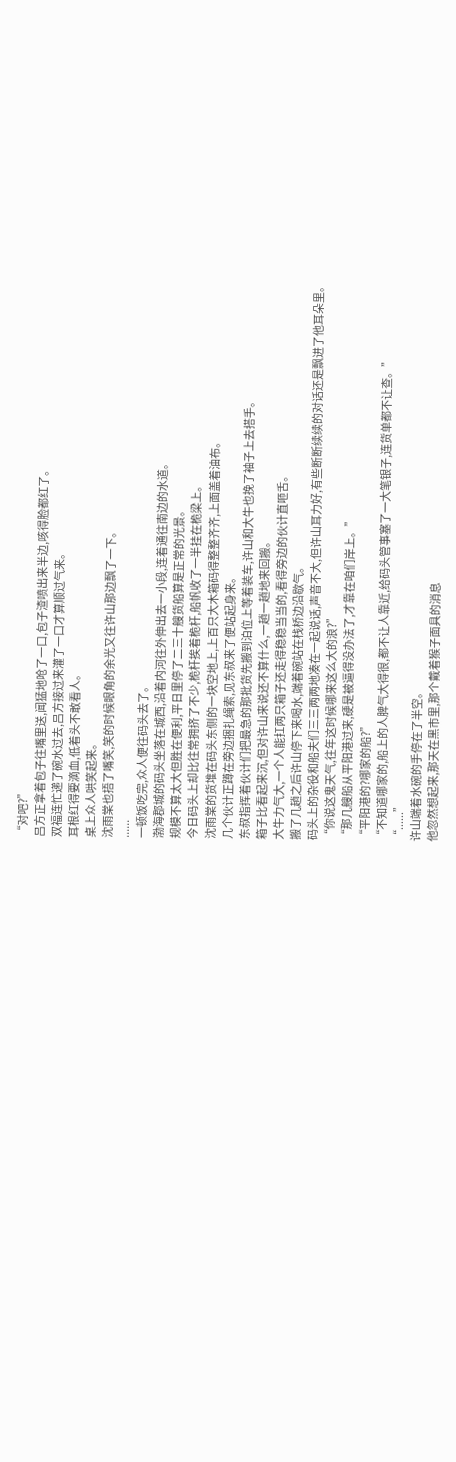“对吧?”
吕方正拿着包子往嘴里送,闻猛地呛了一口,包子渣喷出来半边,咳得脸都红了。
双福连忙递了碗水过去,吕方接过来灌了一口才算顺过气来。
耳根红得要滴血,低着头不敢看人。
桌上众人哄笑起来。
沈雨棠也捂了嘴笑,笑的时候眼角的余光又往许山那边飘了一下。
......
一顿饭吃完,众人便往码头去了。
渤海郡城的码头坐落在城西,沿着内河往外伸出去一小段,连着通往南边的水道。
规模不算太大但胜在便利,平日里停了二三十艘货船算是正常的光景。
今日码头上却比往常拥挤了不少,桅杆挨着桅杆,船帆收了一半挂在桅梁上。
沈雨棠的货堆在码头东侧的一块空地上,上百只大木箱码得整整齐齐,上面盖着油布。
几个伙计正蹲在旁边捆扎绳索,见东叔来了便站起身来。
东叔指挥着伙计们把最急的那批货先搬到泊位上等着装车,许山和大牛也挽了袖子上去搭手。
箱子比看起来沉,但对许山来说还不算什么,一趟一趟地来回搬。
大牛力气大,一个人能扛两只箱子还走得稳稳当当的,看得旁边的伙计直咂舌。
搬了几趟之后许山停下来喝水,端着碗站在栈桥边沿歇气。
码头上的杂役和船夫们三三两两地凑在一起说话,声音不大,但许山耳力好,有些断断续续的对话还是飘进了他耳朵里。
“你说这鬼天气,往年这时候哪来这么大的浪?”
“那几艘船从平阳港过来,硬是被逼得没办法了,才靠在咱们岸上。”
“平阳港的?哪家的船?”
“不知道哪家的,船上的人脾气大得很,都不让人靠近,给码头管事塞了一大笔银子,连货单都不让查。”
“......”
许山端着水碗的手停在了半空。
他忽然想起来,那天在黑市里,那个戴着猴子面具的消息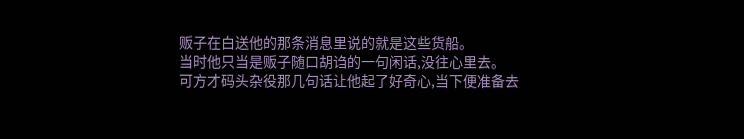贩子在白送他的那条消息里说的就是这些货船。
当时他只当是贩子随口胡诌的一句闲话,没往心里去。
可方才码头杂役那几句话让他起了好奇心,当下便准备去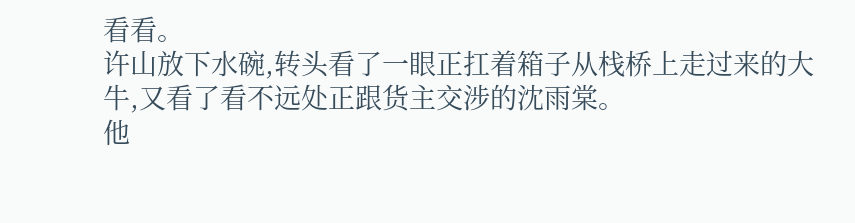看看。
许山放下水碗,转头看了一眼正扛着箱子从栈桥上走过来的大牛,又看了看不远处正跟货主交涉的沈雨棠。
他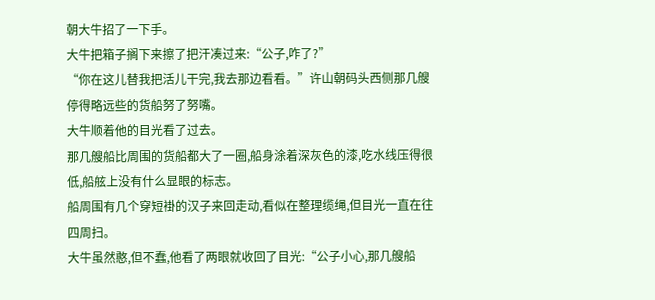朝大牛招了一下手。
大牛把箱子搁下来擦了把汗凑过来:“公子,咋了?”
“你在这儿替我把活儿干完,我去那边看看。”许山朝码头西侧那几艘停得略远些的货船努了努嘴。
大牛顺着他的目光看了过去。
那几艘船比周围的货船都大了一圈,船身涂着深灰色的漆,吃水线压得很低,船舷上没有什么显眼的标志。
船周围有几个穿短褂的汉子来回走动,看似在整理缆绳,但目光一直在往四周扫。
大牛虽然憨,但不蠢,他看了两眼就收回了目光:“公子小心,那几艘船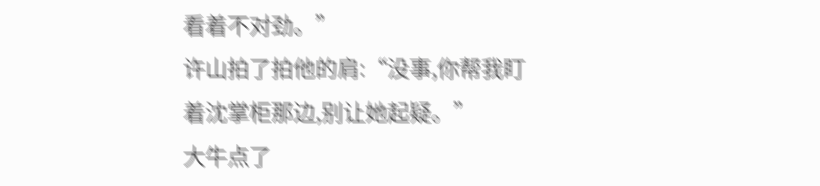看着不对劲。”
许山拍了拍他的肩:“没事,你帮我盯着沈掌柜那边,别让她起疑。”
大牛点了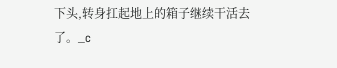下头,转身扛起地上的箱子继续干活去了。_c